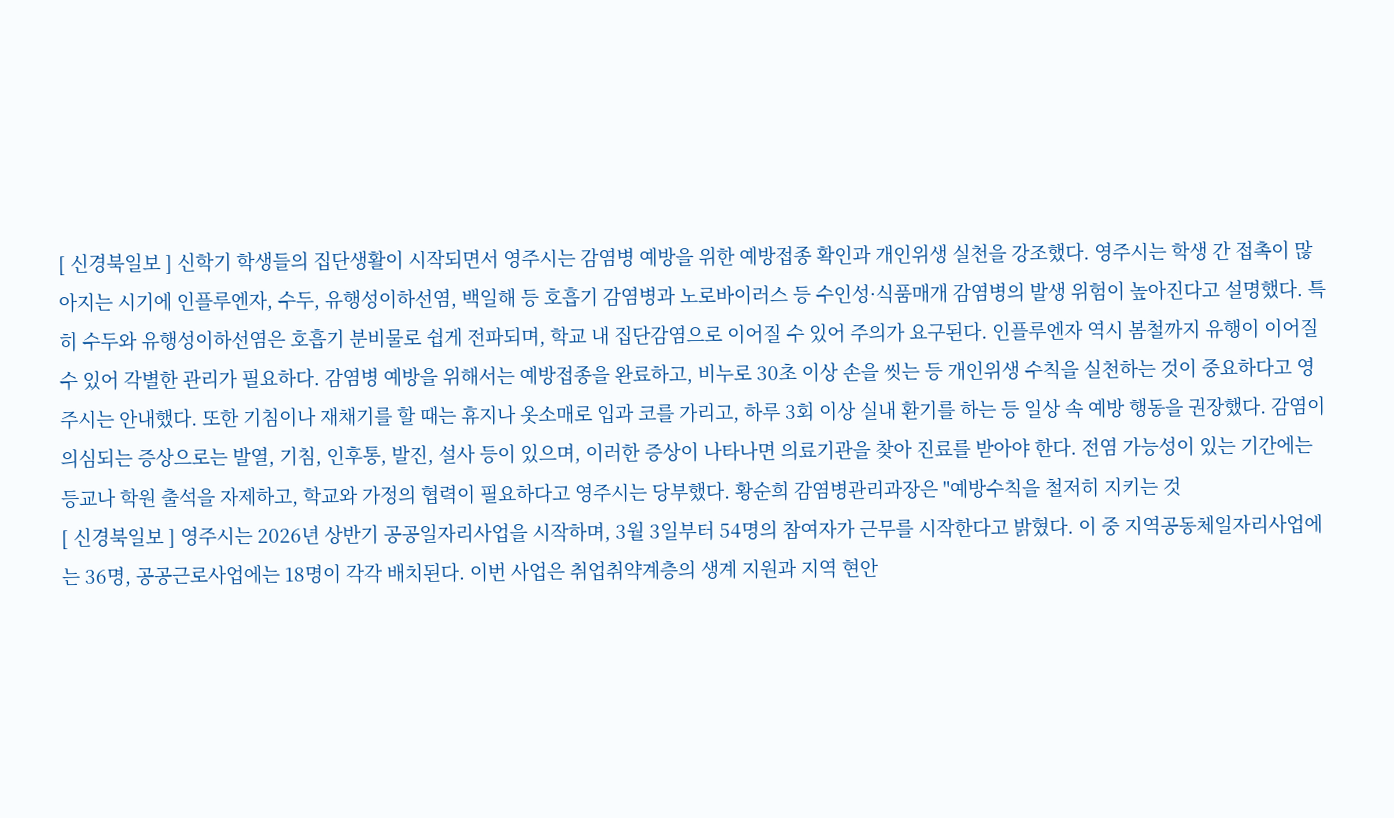[ 신경북일보 ] 신학기 학생들의 집단생활이 시작되면서 영주시는 감염병 예방을 위한 예방접종 확인과 개인위생 실천을 강조했다. 영주시는 학생 간 접촉이 많아지는 시기에 인플루엔자, 수두, 유행성이하선염, 백일해 등 호흡기 감염병과 노로바이러스 등 수인성·식품매개 감염병의 발생 위험이 높아진다고 설명했다. 특히 수두와 유행성이하선염은 호흡기 분비물로 쉽게 전파되며, 학교 내 집단감염으로 이어질 수 있어 주의가 요구된다. 인플루엔자 역시 봄철까지 유행이 이어질 수 있어 각별한 관리가 필요하다. 감염병 예방을 위해서는 예방접종을 완료하고, 비누로 30초 이상 손을 씻는 등 개인위생 수칙을 실천하는 것이 중요하다고 영주시는 안내했다. 또한 기침이나 재채기를 할 때는 휴지나 옷소매로 입과 코를 가리고, 하루 3회 이상 실내 환기를 하는 등 일상 속 예방 행동을 권장했다. 감염이 의심되는 증상으로는 발열, 기침, 인후통, 발진, 설사 등이 있으며, 이러한 증상이 나타나면 의료기관을 찾아 진료를 받아야 한다. 전염 가능성이 있는 기간에는 등교나 학원 출석을 자제하고, 학교와 가정의 협력이 필요하다고 영주시는 당부했다. 황순희 감염병관리과장은 "예방수칙을 철저히 지키는 것
[ 신경북일보 ] 영주시는 2026년 상반기 공공일자리사업을 시작하며, 3월 3일부터 54명의 참여자가 근무를 시작한다고 밝혔다. 이 중 지역공동체일자리사업에는 36명, 공공근로사업에는 18명이 각각 배치된다. 이번 사업은 취업취약계층의 생계 지원과 지역 현안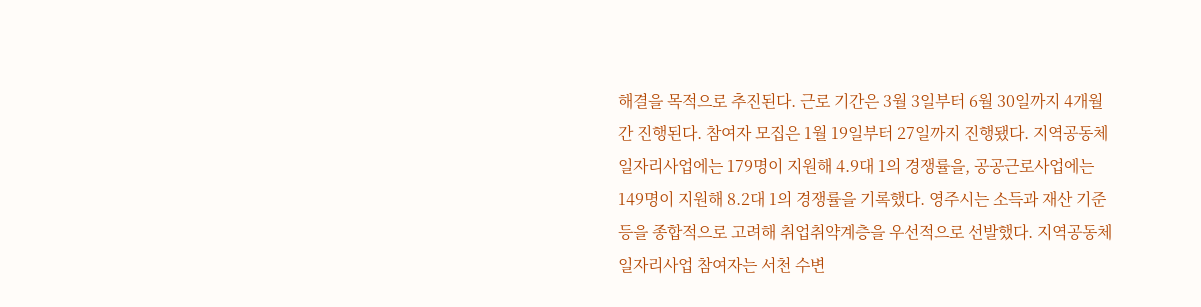해결을 목적으로 추진된다. 근로 기간은 3월 3일부터 6월 30일까지 4개월간 진행된다. 참여자 모집은 1월 19일부터 27일까지 진행됐다. 지역공동체일자리사업에는 179명이 지원해 4.9대 1의 경쟁률을, 공공근로사업에는 149명이 지원해 8.2대 1의 경쟁률을 기록했다. 영주시는 소득과 재산 기준 등을 종합적으로 고려해 취업취약계층을 우선적으로 선발했다. 지역공동체일자리사업 참여자는 서천 수변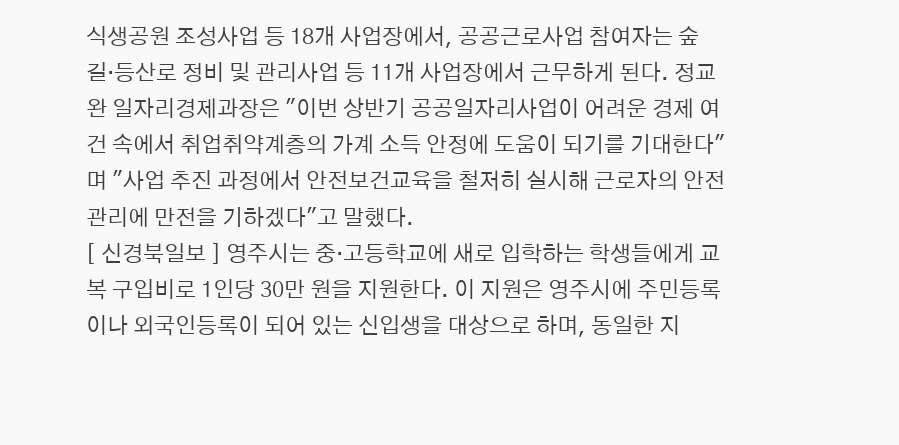식생공원 조성사업 등 18개 사업장에서, 공공근로사업 참여자는 숲길·등산로 정비 및 관리사업 등 11개 사업장에서 근무하게 된다. 정교완 일자리경제과장은 "이번 상반기 공공일자리사업이 어려운 경제 여건 속에서 취업취약계층의 가계 소득 안정에 도움이 되기를 기대한다"며 "사업 추진 과정에서 안전보건교육을 철저히 실시해 근로자의 안전 관리에 만전을 기하겠다"고 말했다.
[ 신경북일보 ] 영주시는 중·고등학교에 새로 입학하는 학생들에게 교복 구입비로 1인당 30만 원을 지원한다. 이 지원은 영주시에 주민등록이나 외국인등록이 되어 있는 신입생을 대상으로 하며, 동일한 지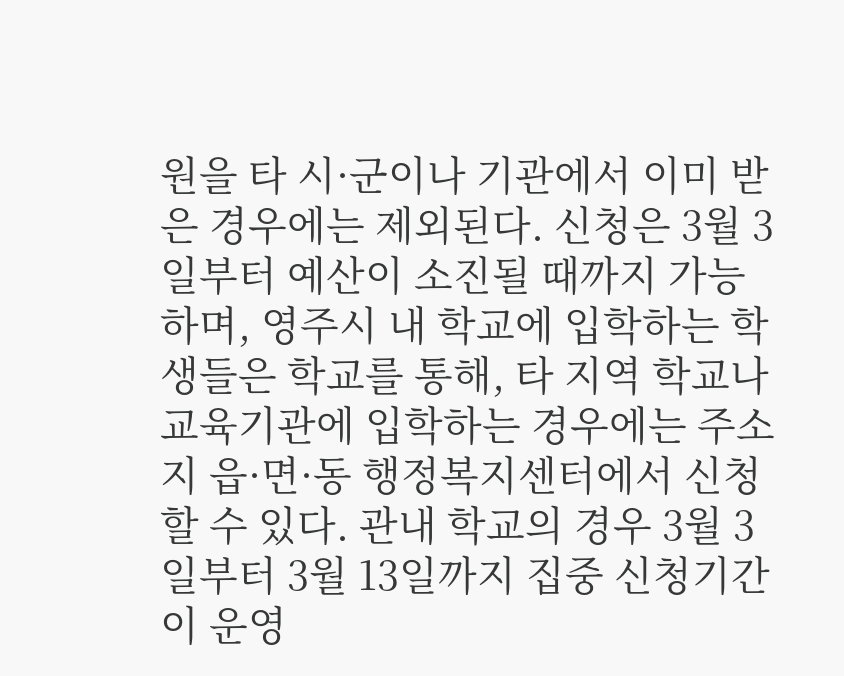원을 타 시·군이나 기관에서 이미 받은 경우에는 제외된다. 신청은 3월 3일부터 예산이 소진될 때까지 가능하며, 영주시 내 학교에 입학하는 학생들은 학교를 통해, 타 지역 학교나 교육기관에 입학하는 경우에는 주소지 읍·면·동 행정복지센터에서 신청할 수 있다. 관내 학교의 경우 3월 3일부터 3월 13일까지 집중 신청기간이 운영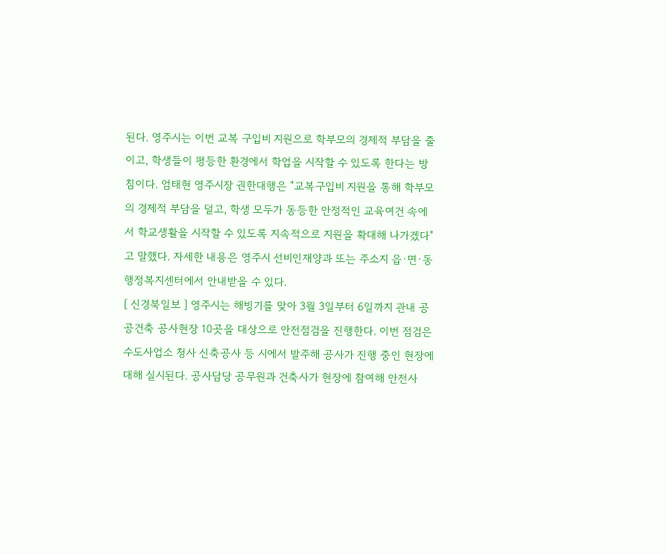된다. 영주시는 이번 교복 구입비 지원으로 학부모의 경제적 부담을 줄이고, 학생들이 평등한 환경에서 학업을 시작할 수 있도록 한다는 방침이다. 엄태현 영주시장 권한대행은 "교복구입비 지원을 통해 학부모의 경제적 부담을 덜고, 학생 모두가 동등한 안정적인 교육여건 속에서 학교생활을 시작할 수 있도록 지속적으로 지원을 확대해 나가겠다"고 말했다. 자세한 내용은 영주시 선비인재양과 또는 주소지 읍·면·동 행정복지센터에서 안내받을 수 있다.
[ 신경북일보 ] 영주시는 해빙기를 맞아 3월 3일부터 6일까지 관내 공공건축 공사현장 10곳을 대상으로 안전점검을 진행한다. 이번 점검은 수도사업소 청사 신축공사 등 시에서 발주해 공사가 진행 중인 현장에 대해 실시된다. 공사담당 공무원과 건축사가 현장에 참여해 안전사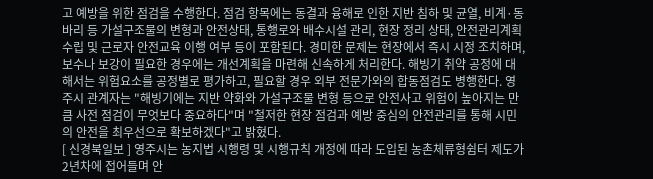고 예방을 위한 점검을 수행한다. 점검 항목에는 동결과 융해로 인한 지반 침하 및 균열, 비계·동바리 등 가설구조물의 변형과 안전상태, 통행로와 배수시설 관리, 현장 정리 상태, 안전관리계획 수립 및 근로자 안전교육 이행 여부 등이 포함된다. 경미한 문제는 현장에서 즉시 시정 조치하며, 보수나 보강이 필요한 경우에는 개선계획을 마련해 신속하게 처리한다. 해빙기 취약 공정에 대해서는 위험요소를 공정별로 평가하고, 필요할 경우 외부 전문가와의 합동점검도 병행한다. 영주시 관계자는 "해빙기에는 지반 약화와 가설구조물 변형 등으로 안전사고 위험이 높아지는 만큼 사전 점검이 무엇보다 중요하다"며 "철저한 현장 점검과 예방 중심의 안전관리를 통해 시민의 안전을 최우선으로 확보하겠다"고 밝혔다.
[ 신경북일보 ] 영주시는 농지법 시행령 및 시행규칙 개정에 따라 도입된 농촌체류형쉼터 제도가 2년차에 접어들며 안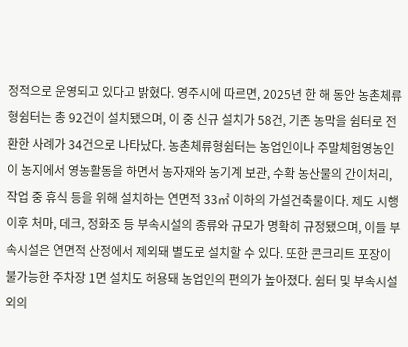정적으로 운영되고 있다고 밝혔다. 영주시에 따르면, 2025년 한 해 동안 농촌체류형쉼터는 총 92건이 설치됐으며, 이 중 신규 설치가 58건, 기존 농막을 쉼터로 전환한 사례가 34건으로 나타났다. 농촌체류형쉼터는 농업인이나 주말체험영농인이 농지에서 영농활동을 하면서 농자재와 농기계 보관, 수확 농산물의 간이처리, 작업 중 휴식 등을 위해 설치하는 연면적 33㎡ 이하의 가설건축물이다. 제도 시행 이후 처마, 데크, 정화조 등 부속시설의 종류와 규모가 명확히 규정됐으며, 이들 부속시설은 연면적 산정에서 제외돼 별도로 설치할 수 있다. 또한 콘크리트 포장이 불가능한 주차장 1면 설치도 허용돼 농업인의 편의가 높아졌다. 쉼터 및 부속시설 외의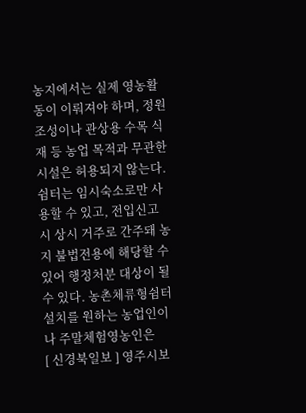농지에서는 실제 영농활동이 이뤄져야 하며, 정원 조성이나 관상용 수목 식재 등 농업 목적과 무관한 시설은 허용되지 않는다. 쉼터는 임시숙소로만 사용할 수 있고, 전입신고 시 상시 거주로 간주돼 농지 불법전용에 해당할 수 있어 행정처분 대상이 될 수 있다. 농촌체류형쉼터 설치를 원하는 농업인이나 주말체험영농인은
[ 신경북일보 ] 영주시보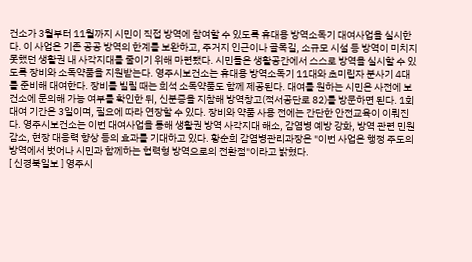건소가 3월부터 11월까지 시민이 직접 방역에 참여할 수 있도록 휴대용 방역소독기 대여사업을 실시한다. 이 사업은 기존 공공 방역의 한계를 보완하고, 주거지 인근이나 골목길, 소규모 시설 등 방역이 미치지 못했던 생활권 내 사각지대를 줄이기 위해 마련됐다. 시민들은 생활공간에서 스스로 방역을 실시할 수 있도록 장비와 소독약품을 지원받는다. 영주시보건소는 휴대용 방역소독기 11대와 초미립자 분사기 4대를 준비해 대여한다. 장비를 빌릴 때는 희석 소독약품도 함께 제공된다. 대여를 원하는 시민은 사전에 보건소에 문의해 가능 여부를 확인한 뒤, 신분증을 지참해 방역창고(적서공단로 82)를 방문하면 된다. 1회 대여 기간은 3일이며, 필요에 따라 연장할 수 있다. 장비와 약품 사용 전에는 간단한 안전교육이 이뤄진다. 영주시보건소는 이번 대여사업을 통해 생활권 방역 사각지대 해소, 감염병 예방 강화, 방역 관련 민원 감소, 현장 대응력 향상 등의 효과를 기대하고 있다. 황순희 감염병관리과장은 "이번 사업은 행정 주도의 방역에서 벗어나 시민과 함께하는 협력형 방역으로의 전환점"이라고 밝혔다.
[ 신경북일보 ] 영주시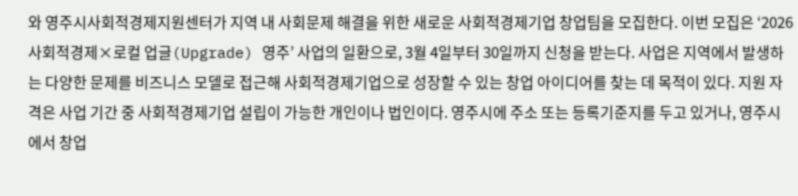와 영주시사회적경제지원센터가 지역 내 사회문제 해결을 위한 새로운 사회적경제기업 창업팀을 모집한다. 이번 모집은 ‘2026 사회적경제×로컬 업글(Upgrade) 영주’ 사업의 일환으로, 3월 4일부터 30일까지 신청을 받는다. 사업은 지역에서 발생하는 다양한 문제를 비즈니스 모델로 접근해 사회적경제기업으로 성장할 수 있는 창업 아이디어를 찾는 데 목적이 있다. 지원 자격은 사업 기간 중 사회적경제기업 설립이 가능한 개인이나 법인이다. 영주시에 주소 또는 등록기준지를 두고 있거나, 영주시에서 창업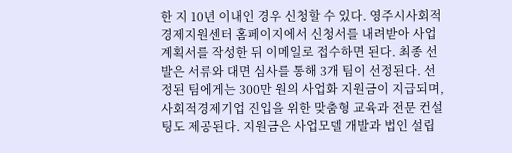한 지 10년 이내인 경우 신청할 수 있다. 영주시사회적경제지원센터 홈페이지에서 신청서를 내려받아 사업계획서를 작성한 뒤 이메일로 접수하면 된다. 최종 선발은 서류와 대면 심사를 통해 3개 팀이 선정된다. 선정된 팀에게는 300만 원의 사업화 지원금이 지급되며, 사회적경제기업 진입을 위한 맞춤형 교육과 전문 컨설팅도 제공된다. 지원금은 사업모델 개발과 법인 설립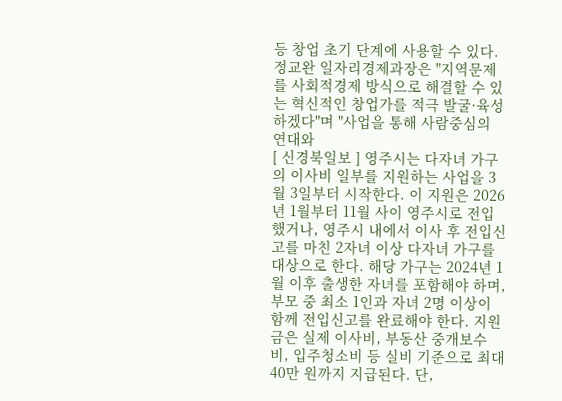등 창업 초기 단계에 사용할 수 있다. 정교완 일자리경제과장은 "지역문제를 사회적경제 방식으로 해결할 수 있는 혁신적인 창업가를 적극 발굴·육성하겠다"며 "사업을 통해 사람중심의 연대와
[ 신경북일보 ] 영주시는 다자녀 가구의 이사비 일부를 지원하는 사업을 3월 3일부터 시작한다. 이 지원은 2026년 1월부터 11월 사이 영주시로 전입했거나, 영주시 내에서 이사 후 전입신고를 마친 2자녀 이상 다자녀 가구를 대상으로 한다. 해당 가구는 2024년 1월 이후 출생한 자녀를 포함해야 하며, 부모 중 최소 1인과 자녀 2명 이상이 함께 전입신고를 완료해야 한다. 지원금은 실제 이사비, 부동산 중개보수비, 입주청소비 등 실비 기준으로 최대 40만 원까지 지급된다. 단,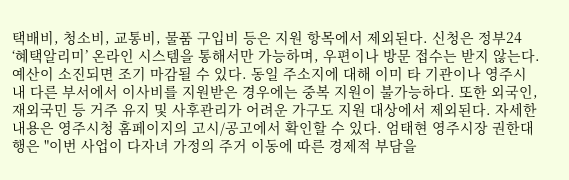택배비, 청소비, 교통비, 물품 구입비 등은 지원 항목에서 제외된다. 신청은 정부24 ‘혜택알리미’ 온라인 시스템을 통해서만 가능하며, 우편이나 방문 접수는 받지 않는다. 예산이 소진되면 조기 마감될 수 있다. 동일 주소지에 대해 이미 타 기관이나 영주시 내 다른 부서에서 이사비를 지원받은 경우에는 중복 지원이 불가능하다. 또한 외국인, 재외국민 등 거주 유지 및 사후관리가 어려운 가구도 지원 대상에서 제외된다. 자세한 내용은 영주시청 홈페이지의 고시/공고에서 확인할 수 있다. 엄태현 영주시장 권한대행은 "이번 사업이 다자녀 가정의 주거 이동에 따른 경제적 부담을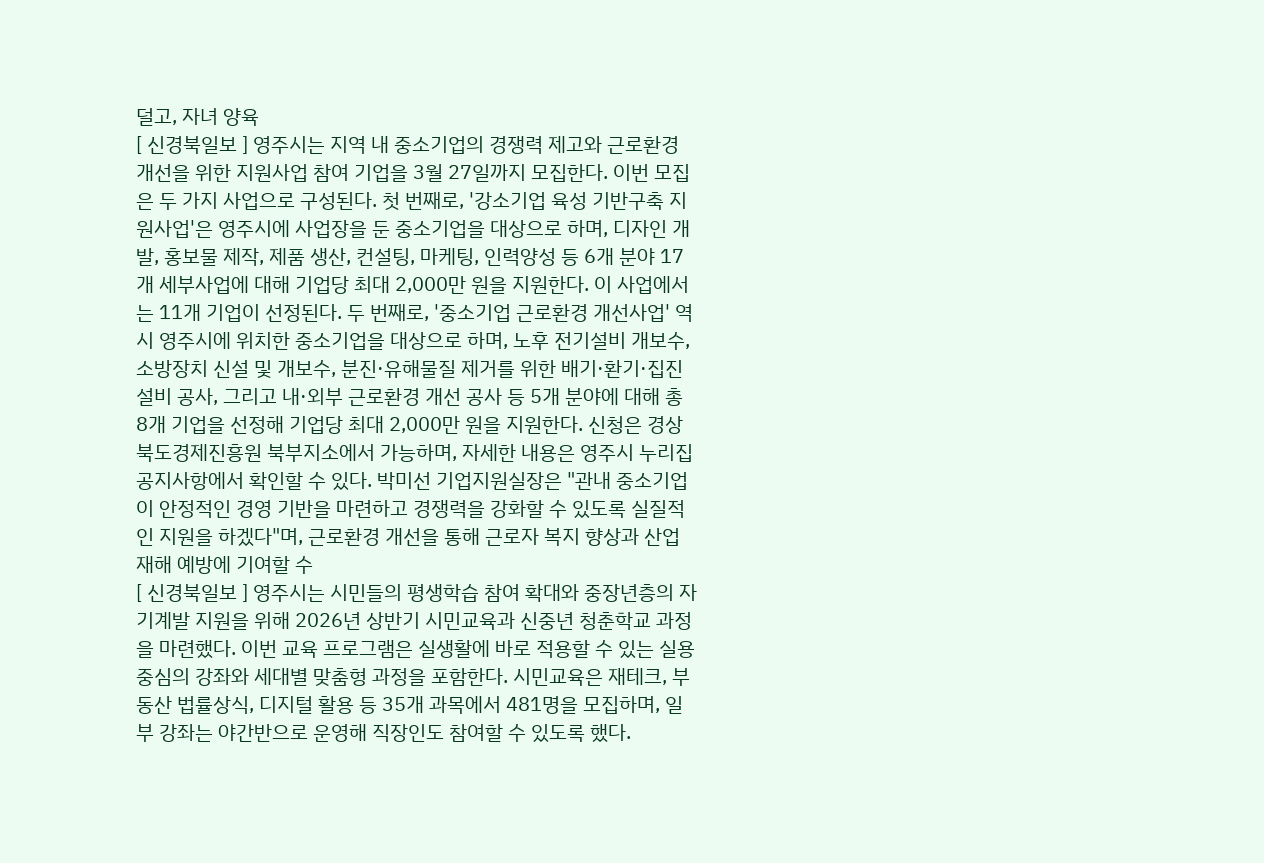덜고, 자녀 양육
[ 신경북일보 ] 영주시는 지역 내 중소기업의 경쟁력 제고와 근로환경 개선을 위한 지원사업 참여 기업을 3월 27일까지 모집한다. 이번 모집은 두 가지 사업으로 구성된다. 첫 번째로, '강소기업 육성 기반구축 지원사업'은 영주시에 사업장을 둔 중소기업을 대상으로 하며, 디자인 개발, 홍보물 제작, 제품 생산, 컨설팅, 마케팅, 인력양성 등 6개 분야 17개 세부사업에 대해 기업당 최대 2,000만 원을 지원한다. 이 사업에서는 11개 기업이 선정된다. 두 번째로, '중소기업 근로환경 개선사업' 역시 영주시에 위치한 중소기업을 대상으로 하며, 노후 전기설비 개보수, 소방장치 신설 및 개보수, 분진·유해물질 제거를 위한 배기·환기·집진 설비 공사, 그리고 내·외부 근로환경 개선 공사 등 5개 분야에 대해 총 8개 기업을 선정해 기업당 최대 2,000만 원을 지원한다. 신청은 경상북도경제진흥원 북부지소에서 가능하며, 자세한 내용은 영주시 누리집 공지사항에서 확인할 수 있다. 박미선 기업지원실장은 "관내 중소기업이 안정적인 경영 기반을 마련하고 경쟁력을 강화할 수 있도록 실질적인 지원을 하겠다"며, 근로환경 개선을 통해 근로자 복지 향상과 산업재해 예방에 기여할 수
[ 신경북일보 ] 영주시는 시민들의 평생학습 참여 확대와 중장년층의 자기계발 지원을 위해 2026년 상반기 시민교육과 신중년 청춘학교 과정을 마련했다. 이번 교육 프로그램은 실생활에 바로 적용할 수 있는 실용 중심의 강좌와 세대별 맞춤형 과정을 포함한다. 시민교육은 재테크, 부동산 법률상식, 디지털 활용 등 35개 과목에서 481명을 모집하며, 일부 강좌는 야간반으로 운영해 직장인도 참여할 수 있도록 했다.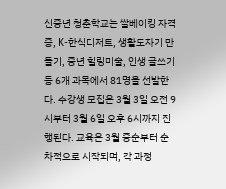신중년 청춘학교는 쌀베이킹 자격증, K-한식디저트, 생활도자기 만들기, 중년 힐링미술, 인생 글쓰기 등 6개 과목에서 81명을 선발한다. 수강생 모집은 3월 3일 오전 9시부터 3월 6일 오후 6시까지 진행된다. 교육은 3월 중순부터 순차적으로 시작되며, 각 과정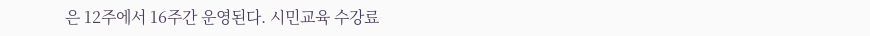은 12주에서 16주간 운영된다. 시민교육 수강료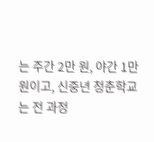는 주간 2만 원, 야간 1만 원이고, 신중년 청춘학교는 전 과정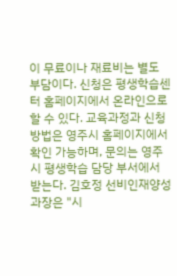이 무료이나 재료비는 별도 부담이다. 신청은 평생학습센터 홈페이지에서 온라인으로 할 수 있다. 교육과정과 신청 방법은 영주시 홈페이지에서 확인 가능하며, 문의는 영주시 평생학습 담당 부서에서 받는다. 김호정 선비인재양성과장은 "시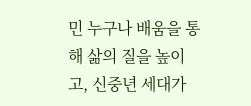민 누구나 배움을 통해 삶의 질을 높이고, 신중년 세대가